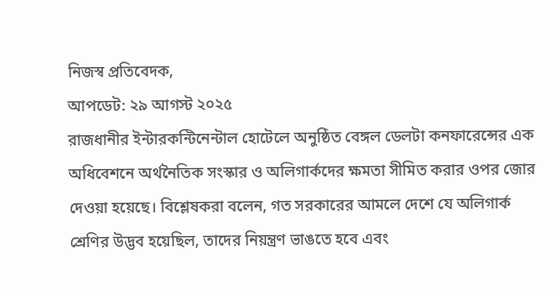নিজস্ব প্রতিবেদক,
আপডেট: ২৯ আগস্ট ২০২৫
রাজধানীর ইন্টারকন্টিনেন্টাল হোটেলে অনুষ্ঠিত বেঙ্গল ডেলটা কনফারেন্সের এক অধিবেশনে অর্থনৈতিক সংস্কার ও অলিগার্কদের ক্ষমতা সীমিত করার ওপর জোর দেওয়া হয়েছে। বিশ্লেষকরা বলেন, গত সরকারের আমলে দেশে যে অলিগার্ক শ্রেণির উদ্ভব হয়েছিল, তাদের নিয়ন্ত্রণ ভাঙতে হবে এবং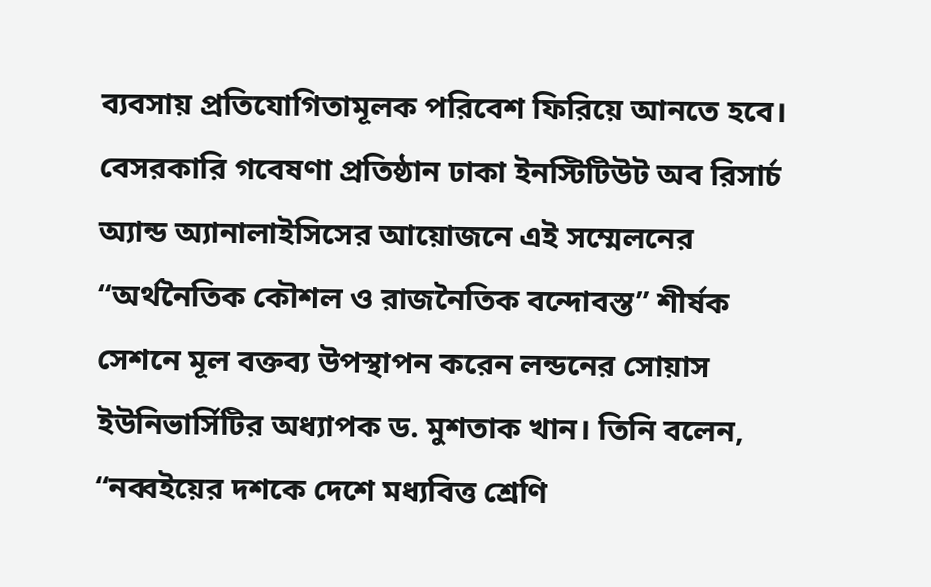ব্যবসায় প্রতিযোগিতামূলক পরিবেশ ফিরিয়ে আনতে হবে।
বেসরকারি গবেষণা প্রতিষ্ঠান ঢাকা ইনস্টিটিউট অব রিসার্চ অ্যান্ড অ্যানালাইসিসের আয়োজনে এই সম্মেলনের “অর্থনৈতিক কৌশল ও রাজনৈতিক বন্দোবস্ত” শীর্ষক সেশনে মূল বক্তব্য উপস্থাপন করেন লন্ডনের সোয়াস ইউনিভার্সিটির অধ্যাপক ড. মুশতাক খান। তিনি বলেন, “নব্বইয়ের দশকে দেশে মধ্যবিত্ত শ্রেণি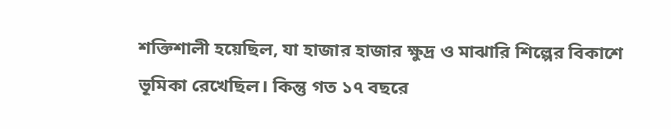শক্তিশালী হয়েছিল, যা হাজার হাজার ক্ষুদ্র ও মাঝারি শিল্পের বিকাশে ভূমিকা রেখেছিল। কিন্তু গত ১৭ বছরে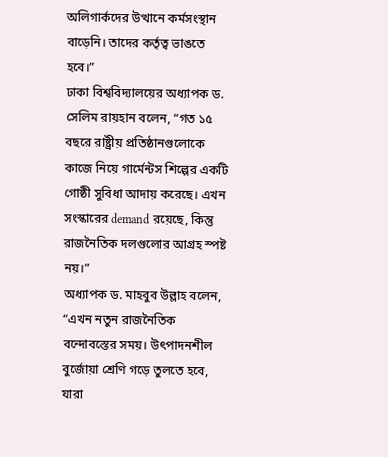অলিগার্কদের উত্থানে কর্মসংস্থান বাড়েনি। তাদের কর্তৃত্ব ভাঙতে হবে।”
ঢাকা বিশ্ববিদ্যালয়ের অধ্যাপক ড. সেলিম রায়হান বলেন, “গত ১৫ বছরে রাষ্ট্রীয় প্রতিষ্ঠানগুলোকে কাজে নিয়ে গার্মেন্টস শিল্পের একটি গোষ্ঠী সুবিধা আদায় করেছে। এখন সংস্কারের demand রয়েছে, কিন্তু রাজনৈতিক দলগুলোর আগ্রহ স্পষ্ট নয়।”
অধ্যাপক ড. মাহবুব উল্লাহ বলেন, “এখন নতুন রাজনৈতিক বন্দোবস্তের সময়। উৎপাদনশীল বুর্জোয়া শ্রেণি গড়ে তুলতে হবে, যারা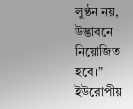লুণ্ঠন নয়, উদ্ভাবনে নিয়োজিত হবে।”
ইউরোপীয়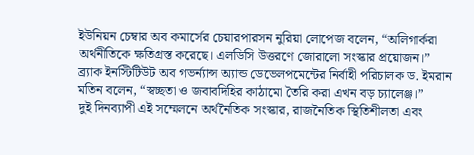ইউনিয়ন চেম্বার অব কমার্সের চেয়ারপারসন নুরিয়া লোপেজ বলেন, “অলিগার্করা অর্থনীতিকে ক্ষতিগ্রস্ত করেছে। এলডিসি উত্তরণে জোরালো সংস্কার প্রয়োজন।”
ব্র্যাক ইনস্টিটিউট অব গভর্ন্যান্স অ্যান্ড ডেভেলপমেন্টের নির্বাহী পরিচালক ড. ইমরান মতিন বলেন, “স্বচ্ছতা ও জবাবদিহির কাঠামো তৈরি করা এখন বড় চ্যালেঞ্জ।”
দুই দিনব্যাপী এই সম্মেলনে অর্থনৈতিক সংস্কার, রাজনৈতিক স্থিতিশীলতা এবং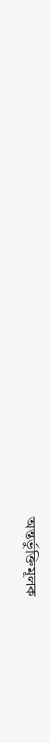অন্তর্ভুক্তিমূলক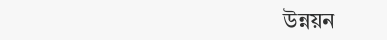উন্নয়ন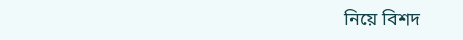নিয়ে বিশদ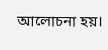আলোচনা হয়।